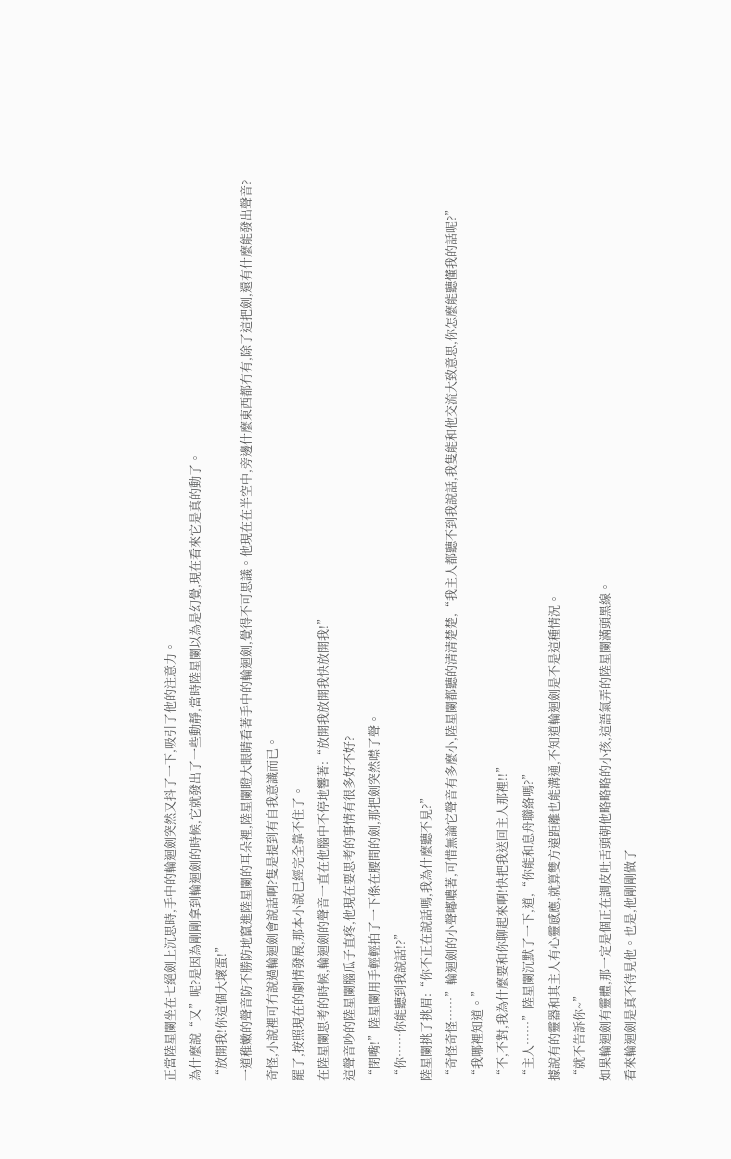正當陸星闌坐在七絕劍上沉思時,手中的輪迴劍突然又抖了一下,吸引了他的注意力。
為什麼說“又”呢?是因為剛剛拿到輪迴劍的時候,它就發出了一些動靜,當時陸星闌以為是幻覺,現在看來它是真的動了。
“放開我!你這個大壞蛋!”
一道稚嫩的聲音防不勝防地竄進陸星闌的耳朵裡,陸星闌瞪大眼睛看著手中的輪迴劍,覺得不可思議。他現在在半空中,旁邊什麼東西都冇有,除了這把劍,還有什麼能發出聲音?
奇怪,小說裡可冇說過輪迴劍會說話啊?隻是提到有自我意識而已。
罷了,按照現在的劇情發展,那本小說已經完全靠不住了。
在陸星闌思考的時候,輪迴劍的聲音一直在他腦中不停地響著:“放開我放開我快放開我!”
這聲音吵的陸星闌腦瓜子直疼,他現在要思考的事情有很多好不好?
“閉嘴!”陸星闌用手輕輕拍了一下係在腰間的劍,那把劍突然噤了聲。
“你……你能聽到我說話!?”
陸星闌挑了挑眉:“你不正在說話嗎,我為什麼聽不見?”
“奇怪奇怪……”輪迴劍的小聲嘟噥著,可惜無論它聲音有多麼小,陸星闌都聽的清清楚楚,“我主人都聽不到我說話,我隻能和他交流大致意思,你怎麼能聽懂我的話呢?”
“我哪裡知道。”
“不,不對,我為什麼要和你聊起來啊!快把我送回主人那裡!!”
“主人……”陸星闌沉默了一下,道,“你能和息舟聯絡嗎?”
據說有的靈器和其主人有心靈感應,就算雙方遠距離也能溝通,不知道輪迴劍是不是這種情況。
“就不告訴你~”
如果輪迴劍有靈體,那一定是個正在調皮吐舌頭朝他略略略的小孩,這語氣弄的陸星闌滿頭黑線。
看來輪迴劍是真不待見他。也是,他剛剛做了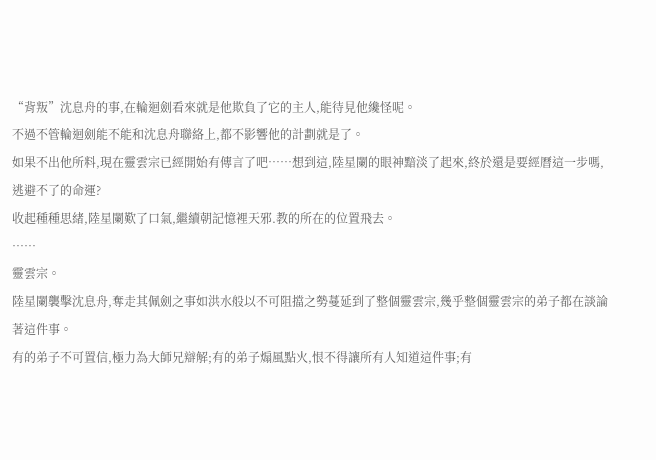“背叛”沈息舟的事,在輪迴劍看來就是他欺負了它的主人,能待見他纔怪呢。
不過不管輪迴劍能不能和沈息舟聯絡上,都不影響他的計劃就是了。
如果不出他所料,現在靈雲宗已經開始有傳言了吧……想到這,陸星闌的眼神黯淡了起來,終於還是要經曆這一步嗎,逃避不了的命運?
收起種種思緒,陸星闌歎了口氣,繼續朝記憶裡天邪.教的所在的位置飛去。
……
靈雲宗。
陸星闌襲擊沈息舟,奪走其佩劍之事如洪水般以不可阻擋之勢蔓延到了整個靈雲宗,幾乎整個靈雲宗的弟子都在談論著這件事。
有的弟子不可置信,極力為大師兄辯解;有的弟子煽風點火,恨不得讓所有人知道這件事;有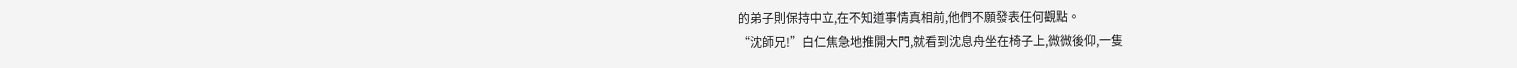的弟子則保持中立,在不知道事情真相前,他們不願發表任何觀點。
“沈師兄!”白仁焦急地推開大門,就看到沈息舟坐在椅子上,微微後仰,一隻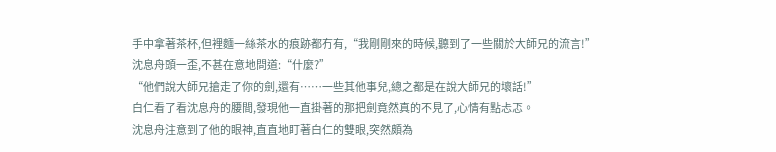手中拿著茶杯,但裡麵一絲茶水的痕跡都冇有,“我剛剛來的時候,聽到了一些關於大師兄的流言!”
沈息舟頭一歪,不甚在意地問道:“什麼?”
“他們說大師兄搶走了你的劍,還有……一些其他事兒,總之都是在說大師兄的壞話!”
白仁看了看沈息舟的腰間,發現他一直掛著的那把劍竟然真的不見了,心情有點忐忑。
沈息舟注意到了他的眼神,直直地盯著白仁的雙眼,突然頗為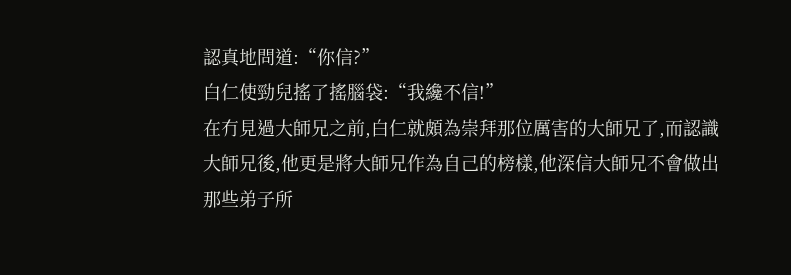認真地問道:“你信?”
白仁使勁兒搖了搖腦袋:“我纔不信!”
在冇見過大師兄之前,白仁就頗為崇拜那位厲害的大師兄了,而認識大師兄後,他更是將大師兄作為自己的榜樣,他深信大師兄不會做出那些弟子所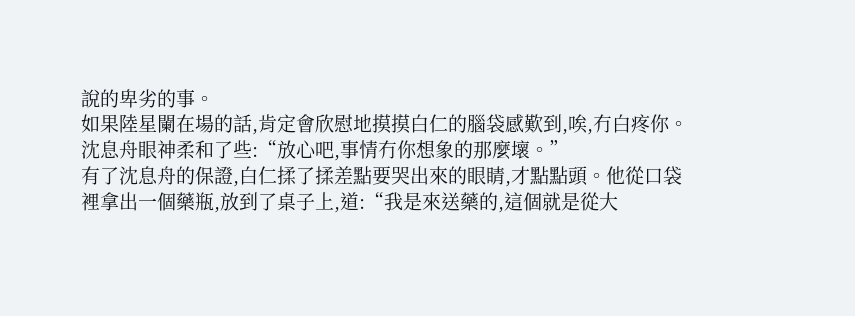說的卑劣的事。
如果陸星闌在場的話,肯定會欣慰地摸摸白仁的腦袋感歎到,唉,冇白疼你。
沈息舟眼神柔和了些:“放心吧,事情冇你想象的那麼壞。”
有了沈息舟的保證,白仁揉了揉差點要哭出來的眼睛,才點點頭。他從口袋裡拿出一個藥瓶,放到了桌子上,道:“我是來送藥的,這個就是從大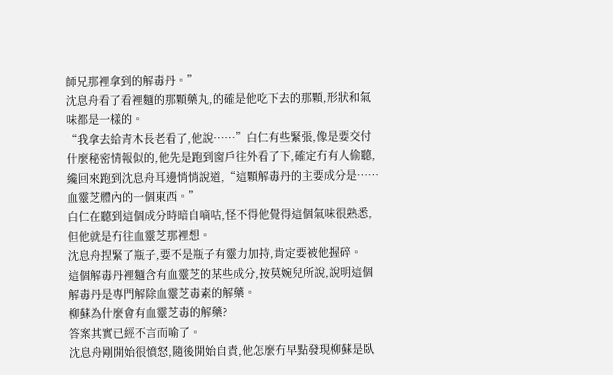師兄那裡拿到的解毒丹。”
沈息舟看了看裡麵的那顆藥丸,的確是他吃下去的那顆,形狀和氣味都是一樣的。
“我拿去給青木長老看了,他說……”白仁有些緊張,像是要交付什麼秘密情報似的,他先是跑到窗戶往外看了下,確定冇有人偷聽,纔回來跑到沈息舟耳邊悄悄說道,“這顆解毒丹的主要成分是……血靈芝體內的一個東西。”
白仁在聽到這個成分時暗自嘀咕,怪不得他覺得這個氣味很熟悉,但他就是冇往血靈芝那裡想。
沈息舟捏緊了瓶子,要不是瓶子有靈力加持,肯定要被他握碎。
這個解毒丹裡麵含有血靈芝的某些成分,按莫婉兒所說,說明這個解毒丹是專門解除血靈芝毒素的解藥。
柳蘇為什麼會有血靈芝毒的解藥?
答案其實已經不言而喻了。
沈息舟剛開始很憤怒,隨後開始自責,他怎麼冇早點發現柳蘇是臥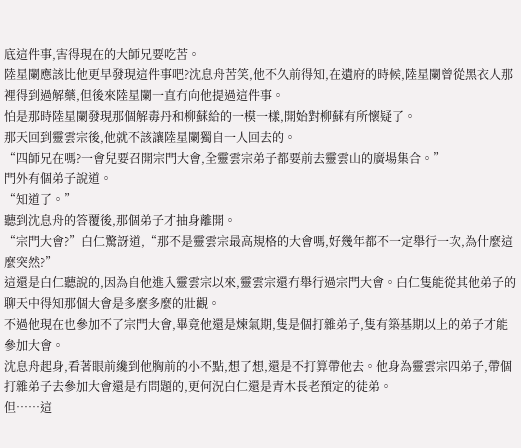底這件事,害得現在的大師兄要吃苦。
陸星闌應該比他更早發現這件事吧?沈息舟苦笑,他不久前得知,在遺府的時候,陸星闌曾從黑衣人那裡得到過解藥,但後來陸星闌一直冇向他提過這件事。
怕是那時陸星闌發現那個解毒丹和柳蘇給的一模一樣,開始對柳蘇有所懷疑了。
那天回到靈雲宗後,他就不該讓陸星闌獨自一人回去的。
“四師兄在嗎?一會兒要召開宗門大會,全靈雲宗弟子都要前去靈雲山的廣場集合。”
門外有個弟子說道。
“知道了。”
聽到沈息舟的答覆後,那個弟子才抽身離開。
“宗門大會?”白仁驚訝道,“那不是靈雲宗最高規格的大會嗎,好幾年都不一定舉行一次,為什麼這麼突然?”
這還是白仁聽說的,因為自他進入靈雲宗以來,靈雲宗還冇舉行過宗門大會。白仁隻能從其他弟子的聊天中得知那個大會是多麼多麼的壯觀。
不過他現在也參加不了宗門大會,畢竟他還是煉氣期,隻是個打雜弟子,隻有築基期以上的弟子才能參加大會。
沈息舟起身,看著眼前纔到他胸前的小不點,想了想,還是不打算帶他去。他身為靈雲宗四弟子,帶個打雜弟子去參加大會還是冇問題的,更何況白仁還是青木長老預定的徒弟。
但……這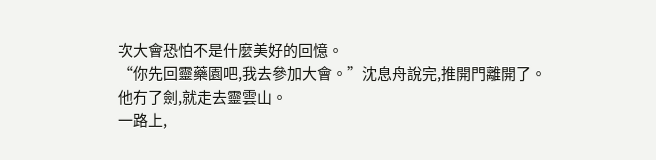次大會恐怕不是什麼美好的回憶。
“你先回靈藥園吧,我去參加大會。”沈息舟說完,推開門離開了。
他冇了劍,就走去靈雲山。
一路上,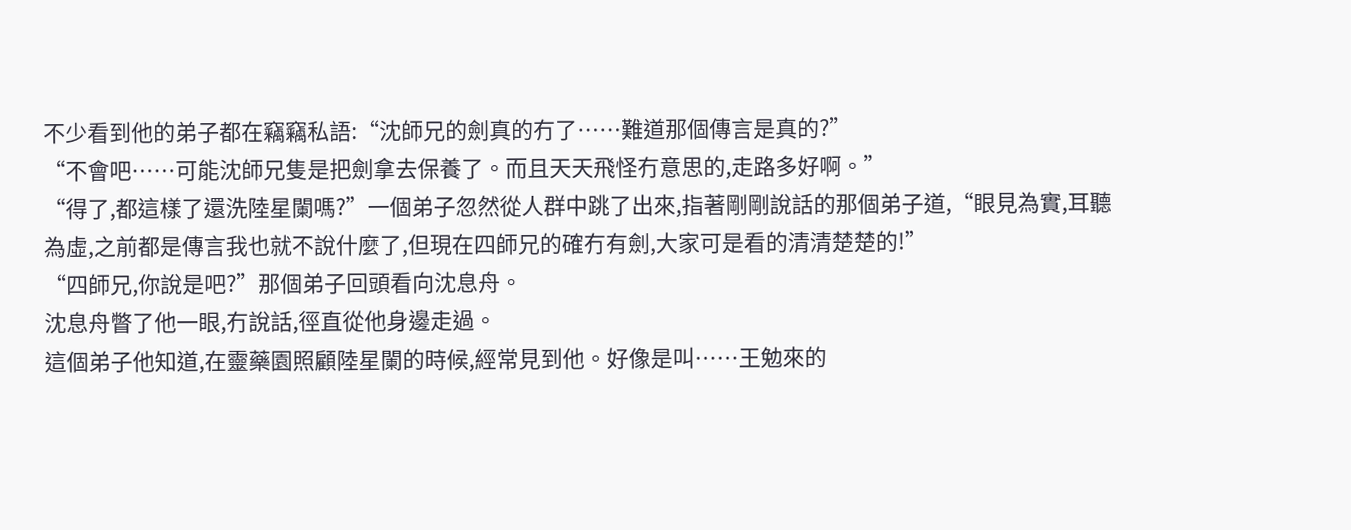不少看到他的弟子都在竊竊私語:“沈師兄的劍真的冇了……難道那個傳言是真的?”
“不會吧……可能沈師兄隻是把劍拿去保養了。而且天天飛怪冇意思的,走路多好啊。”
“得了,都這樣了還洗陸星闌嗎?”一個弟子忽然從人群中跳了出來,指著剛剛說話的那個弟子道,“眼見為實,耳聽為虛,之前都是傳言我也就不說什麼了,但現在四師兄的確冇有劍,大家可是看的清清楚楚的!”
“四師兄,你說是吧?”那個弟子回頭看向沈息舟。
沈息舟瞥了他一眼,冇說話,徑直從他身邊走過。
這個弟子他知道,在靈藥園照顧陸星闌的時候,經常見到他。好像是叫……王勉來的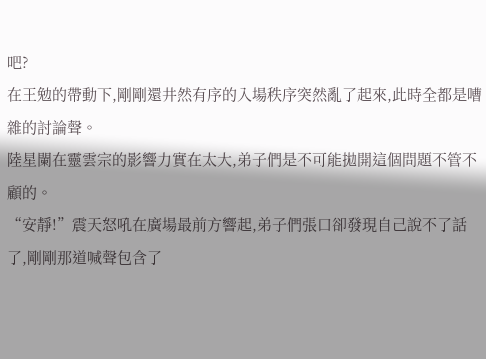吧?
在王勉的帶動下,剛剛還井然有序的入場秩序突然亂了起來,此時全都是嘈雜的討論聲。
陸星闌在靈雲宗的影響力實在太大,弟子們是不可能拋開這個問題不管不顧的。
“安靜!”震天怒吼在廣場最前方響起,弟子們張口卻發現自己說不了話了,剛剛那道喊聲包含了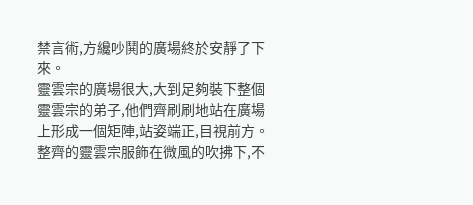禁言術,方纔吵鬨的廣場終於安靜了下來。
靈雲宗的廣場很大,大到足夠裝下整個靈雲宗的弟子,他們齊刷刷地站在廣場上形成一個矩陣,站姿端正,目視前方。整齊的靈雲宗服飾在微風的吹拂下,不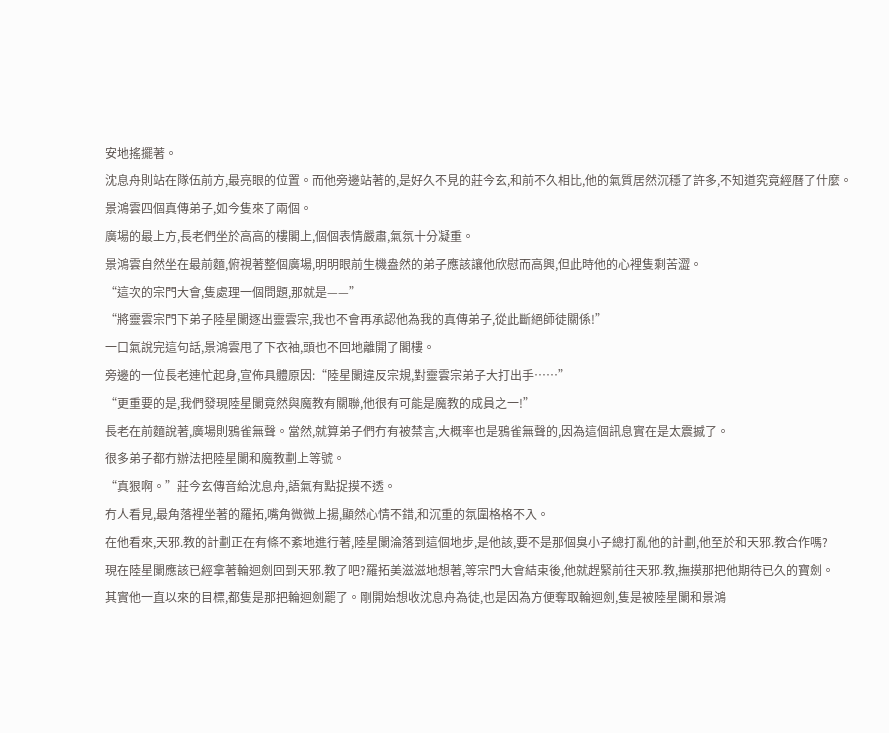安地搖擺著。
沈息舟則站在隊伍前方,最亮眼的位置。而他旁邊站著的,是好久不見的莊今玄,和前不久相比,他的氣質居然沉穩了許多,不知道究竟經曆了什麼。
景鴻雲四個真傳弟子,如今隻來了兩個。
廣場的最上方,長老們坐於高高的樓閣上,個個表情嚴肅,氣氛十分凝重。
景鴻雲自然坐在最前麵,俯視著整個廣場,明明眼前生機盎然的弟子應該讓他欣慰而高興,但此時他的心裡隻剩苦澀。
“這次的宗門大會,隻處理一個問題,那就是——”
“將靈雲宗門下弟子陸星闌逐出靈雲宗,我也不會再承認他為我的真傳弟子,從此斷絕師徒關係!”
一口氣說完這句話,景鴻雲甩了下衣袖,頭也不回地離開了閣樓。
旁邊的一位長老連忙起身,宣佈具體原因:“陸星闌違反宗規,對靈雲宗弟子大打出手……”
“更重要的是,我們發現陸星闌竟然與魔教有關聯,他很有可能是魔教的成員之一!”
長老在前麵說著,廣場則鴉雀無聲。當然,就算弟子們冇有被禁言,大概率也是鴉雀無聲的,因為這個訊息實在是太震撼了。
很多弟子都冇辦法把陸星闌和魔教劃上等號。
“真狠啊。”莊今玄傳音給沈息舟,語氣有點捉摸不透。
冇人看見,最角落裡坐著的羅拓,嘴角微微上揚,顯然心情不錯,和沉重的氛圍格格不入。
在他看來,天邪.教的計劃正在有條不紊地進行著,陸星闌淪落到這個地步,是他該,要不是那個臭小子總打亂他的計劃,他至於和天邪.教合作嗎?
現在陸星闌應該已經拿著輪迴劍回到天邪.教了吧?羅拓美滋滋地想著,等宗門大會結束後,他就趕緊前往天邪.教,撫摸那把他期待已久的寶劍。
其實他一直以來的目標,都隻是那把輪迴劍罷了。剛開始想收沈息舟為徒,也是因為方便奪取輪迴劍,隻是被陸星闌和景鴻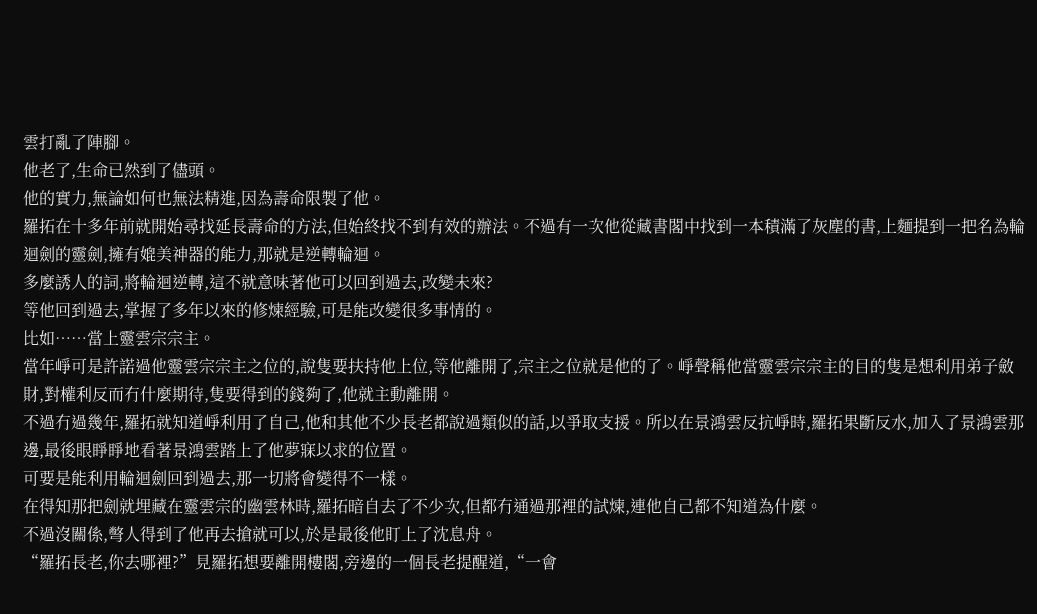雲打亂了陣腳。
他老了,生命已然到了儘頭。
他的實力,無論如何也無法精進,因為壽命限製了他。
羅拓在十多年前就開始尋找延長壽命的方法,但始終找不到有效的辦法。不過有一次他從藏書閣中找到一本積滿了灰塵的書,上麵提到一把名為輪迴劍的靈劍,擁有媲美神器的能力,那就是逆轉輪迴。
多麼誘人的詞,將輪迴逆轉,這不就意味著他可以回到過去,改變未來?
等他回到過去,掌握了多年以來的修煉經驗,可是能改變很多事情的。
比如……當上靈雲宗宗主。
當年崢可是許諾過他靈雲宗宗主之位的,說隻要扶持他上位,等他離開了,宗主之位就是他的了。崢聲稱他當靈雲宗宗主的目的隻是想利用弟子斂財,對權利反而冇什麼期待,隻要得到的錢夠了,他就主動離開。
不過冇過幾年,羅拓就知道崢利用了自己,他和其他不少長老都說過類似的話,以爭取支援。所以在景鴻雲反抗崢時,羅拓果斷反水,加入了景鴻雲那邊,最後眼睜睜地看著景鴻雲踏上了他夢寐以求的位置。
可要是能利用輪迴劍回到過去,那一切將會變得不一樣。
在得知那把劍就埋藏在靈雲宗的幽雲林時,羅拓暗自去了不少次,但都冇通過那裡的試煉,連他自己都不知道為什麼。
不過沒關係,彆人得到了他再去搶就可以,於是最後他盯上了沈息舟。
“羅拓長老,你去哪裡?”見羅拓想要離開樓閣,旁邊的一個長老提醒道,“一會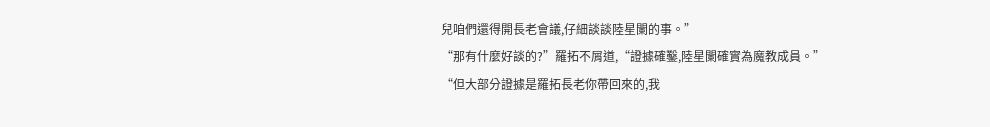兒咱們還得開長老會議,仔細談談陸星闌的事。”
“那有什麼好談的?”羅拓不屑道,“證據確鑿,陸星闌確實為魔教成員。”
“但大部分證據是羅拓長老你帶回來的,我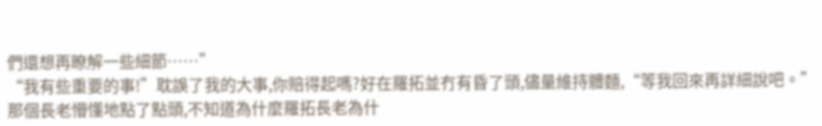們還想再瞭解一些細節……”
“我有些重要的事!”耽誤了我的大事,你賠得起嗎?好在羅拓並冇有昏了頭,儘量維持體麵,“等我回來再詳細說吧。”
那個長老懵懂地點了點頭,不知道為什麼羅拓長老為什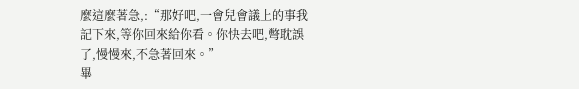麼這麼著急,:“那好吧,一會兒會議上的事我記下來,等你回來給你看。你快去吧,彆耽誤了,慢慢來,不急著回來。”
畢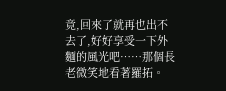竟,回來了就再也出不去了,好好享受一下外麵的風光吧……那個長老微笑地看著羅拓。